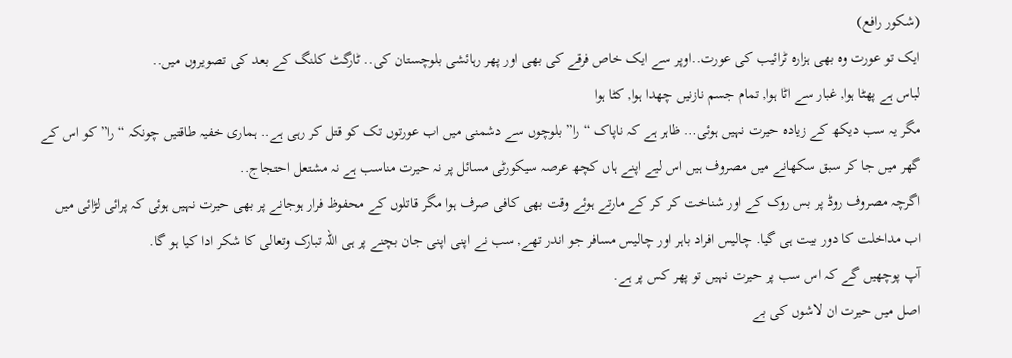(شکور رافع)
ایک تو عورت وہ بھی ہزارہ ٹرائیب کی عورت..اوپر سے ایک خاص فرقے کی بھی اور پھر رہائشی بلوچستان کی.. ٹارگٹ کلنگ کے بعد کی تصویروں میں..
لباس ہے پھٹا ہوا, غبار سے اٹا ہوا, تمام جسم نازنیں چھدا ہوا, کٹا ہوا
مگر یہ سب دیکھ کے زیادہ حیرت نہیں ہوئی… ظاہر ہے کہ ناپاک “را” بلوچوں سے دشمنی میں اب عورتوں تک کو قتل کر رہی ہے.. ہماری خفیہ طاقتیں چونکہ “را” کو اس کے گھر میں جا کر سبق سکھانے میں مصروف ہیں اس لیے اپنے ہاں کچھ عرصہ سیکورٹی مسائل پر نہ حیرت مناسب ہے نہ مشتعل احتجاج..
اگرچہ مصروف روڈ پر بس روک کے اور شناخت کر کر کے مارتے ہوئے وقت بھی کافی صرف ہوا مگر قاتلوں کے محفوظ فرار ہوجانے پر بھی حیرت نہیں ہوئی کہ پرائی لڑائی میں اب مداخلت کا دور بیت ہی گیا. چالیس افراد باہر اور چالیس مسافر جو اندر تھے, سب نے اپنی اپنی جان بچنے پر ہی اللہ تبارک وتعالی کا شکر ادا کیا ہو گا.
آپ پوچھیں گے کہ اس سب پر حیرت نہیں تو پھر کس پر ہے.
اصل میں حیرت ان لاشوں کی بے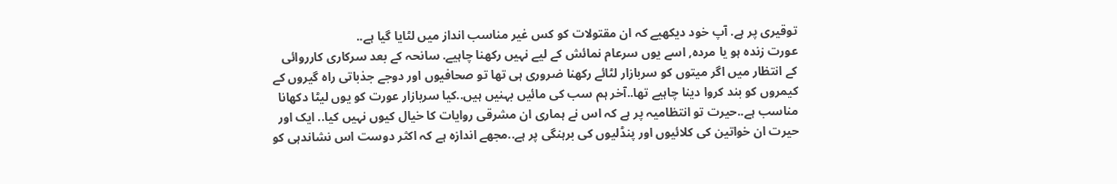توقیری پر ہے. آپ خود دیکھیے کہ ان مقتولات کو کس غیر مناسب انداز میں لٹایا گیا ہے..
عورت زندہ ہو یا مردہ, اسے یوں سرعام نمائش کے لیے نہیں رکھنا چاہیے. سانحہ کے بعد سرکاری کارروائی کے انتظار میں اگر میتوں کو سربازار لٹائے رکھنا ضروری ہی تھا تو صحافیوں اور دوجے جذباتی راہ گیروں کے کیمروں کو بند کروا دینا چاہیے تھا..آخر ہم سب کی مائیں بہنیں ہیں..کیا سربازار عورت کو یوں لیٹا دکھانا مناسب ہے..حیرت تو انتظامیہ پر ہے کہ اس نے ہماری ان مشرقی روایات کا خیال کیوں نہیں کیا.. ایک اور حیرت ان خواتین کی کلائیوں اور پنڈلیوں کی برہنگی پر ہے..مجھے اندازہ ہے کہ اکثر دوست اس نشاندہی کو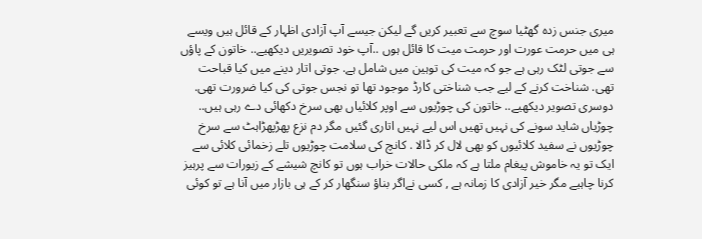میری جنس زدہ گھٹیا سوچ سے تعبیر کریں گے لیکن جیسے آپ آزادی اظہار کے قائل ہیں ویسے ہی میں حرمت عورت اور حرمت میت کا قائل ہوں ..آپ خود تصویریں دیکھیے.. خاتون کے پاؤں سے جوتی لٹک رہی ہے جو کہ میت کی توہین میں شامل ہے. جوتی اتار دینے میں کیا قباحت تھی. شناخت کرنے کے لیے جب شناختی کارڈ موجود تھا تو نجس جوتی کی کیا ضرورت تھی. دوسری تصویر دیکھیے.. خاتون کی چوڑیوں سے اوپر کلائیاں بھی سرخ دکھائی دے رہی ہیں.. چوڑیاں شاید سونے کی نہیں تھیں اس لیے نہیں اتاری گئیں مگر دم نزع پھڑپھڑاہٹ سے سرخ چوڑیوں نے سفید کلائیوں کو بھی لال کر ڈالا . کانچ کی سلامت چوڑیوں تلے زخمائی کلائی سے ایک تو یہ خاموش پیغام ملتا ہے کہ ملکی حالات خراب ہوں تو کانچ شیشے کے زیورات سے پرہیز کرنا چاہیے مگر خیر آزادی کا زمانہ ہے , کسی نےاگر بناؤ سنگھار کر کے ہی بازار میں آنا ہے تو کوئی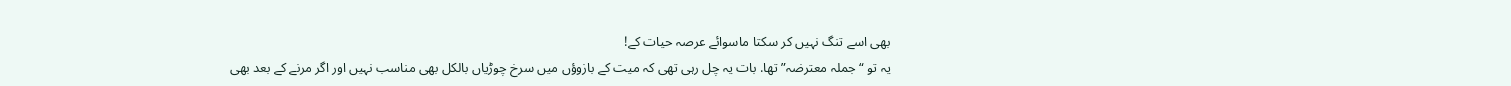بھی اسے تنگ نہیں کر سکتا ماسوائے عرصہ حیات کے!
یہ تو “جملہ معترضہ” تھا. بات یہ چل رہی تھی کہ میت کے بازوؤں میں سرخ چوڑیاں بالکل بھی مناسب نہیں اور اگر مرنے کے بعد بھی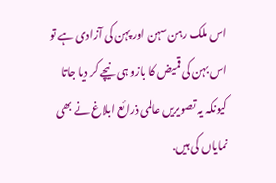اس ملک رہن سہن اور پہن کی آزادی ہے تو اس بہن کی قمیض کا بازو ہی نیچے کر دیا جاتا کیونکہ یہ تصویریں عالمی ذرائع ابلاغ نے بھی نمایاں کی ہیں.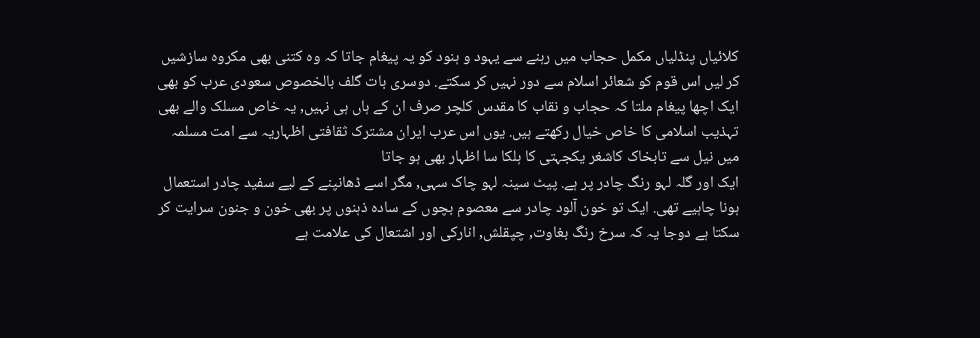کلائیاں پنڈلیاں مکمل حجاب میں رہنے سے یہود و ہنود کو یہ پیغام جاتا کہ وہ کتنی بھی مکروہ سازشیں کر لیں اس قوم کو شعائر اسلام سے دور نہیں کر سکتے. دوسری بات گلف بالخصوص سعودی عرب کو بھی ایک اچھا پیغام ملتا کہ حجاب و نقاب کا مقدس کلچر صرف ان کے ہاں ہی نہیں, یہ خاص مسلک والے بھی تہذیب اسلامی کا خاص خیال رکھتے ہیں. یوں اس عرب ایران مشترک ثقافتی اظہاریہ سے امت مسلمہ میں نیل سے تابخاک کاشغر یکجہتی کا ہلکا سا اظہار بھی ہو جاتا
ایک اور گلہ لہو رنگ چادر پر ہے. پیٹ سینہ لہو چاک سہی, مگر اسے ڈھانپنے کے لیے سفید چادر استعمال ہونا چاہیے تھی. ایک تو خون آلود چادر سے معصوم بچوں کے سادہ ذہنوں پر بھی خون و جنون سرایت کر سکتا ہے دوجا یہ کہ سرخ رنگ بغاوت, چپقلش, انارکی اور اشتعال کی علامت ہے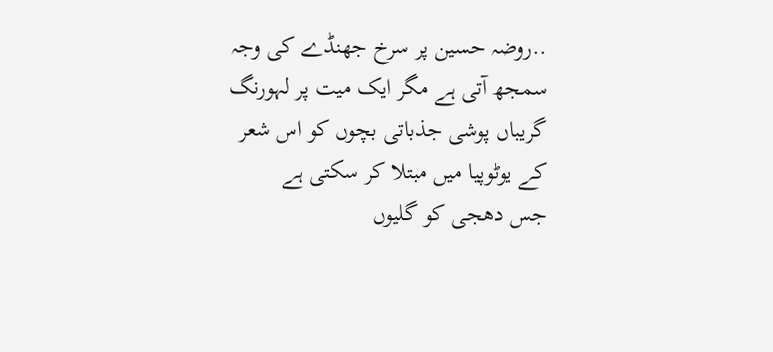..روضہ حسین پر سرخ جھنڈے کی وجہ سمجھ آتی ہے مگر ایک میت پر لہورنگ گریباں پوشی جذباتی بچوں کو اس شعر کے یوٹوپیا میں مبتلا کر سکتی ہے
جس دھجی کو گلیوں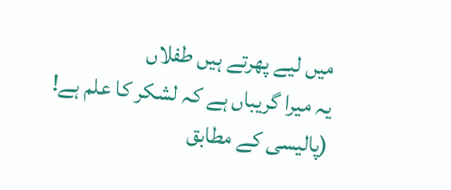میں لیے پھرتے ہیں طفلاں
یہ میرا گریباں ہے کہ لشکر کا علم ہے!
(پالیسی کے مطابق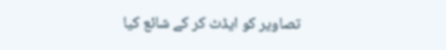تصاویر کو ایڈٹ کر کے شائع کیا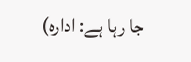جا رہا ہے: ادارہ)